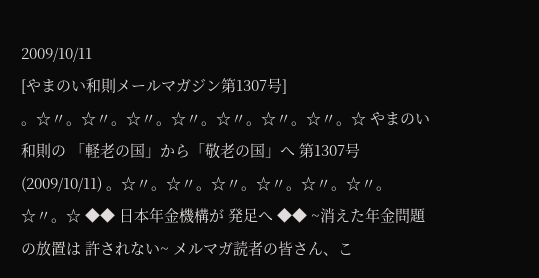2009/10/11
[やまのい和則メールマガジン第1307号]
。☆〃。☆〃。☆〃。☆〃。☆〃。☆〃。☆〃。☆ やまのい和則の 「軽老の国」から「敬老の国」へ 第1307号(2009/10/11) 。☆〃。☆〃。☆〃。☆〃。☆〃。☆〃。☆〃。☆ ◆◆ 日本年金機構が 発足へ ◆◆ ~消えた年金問題の放置は 許されない~ メルマガ読者の皆さん、こ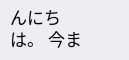んにちは。 今ま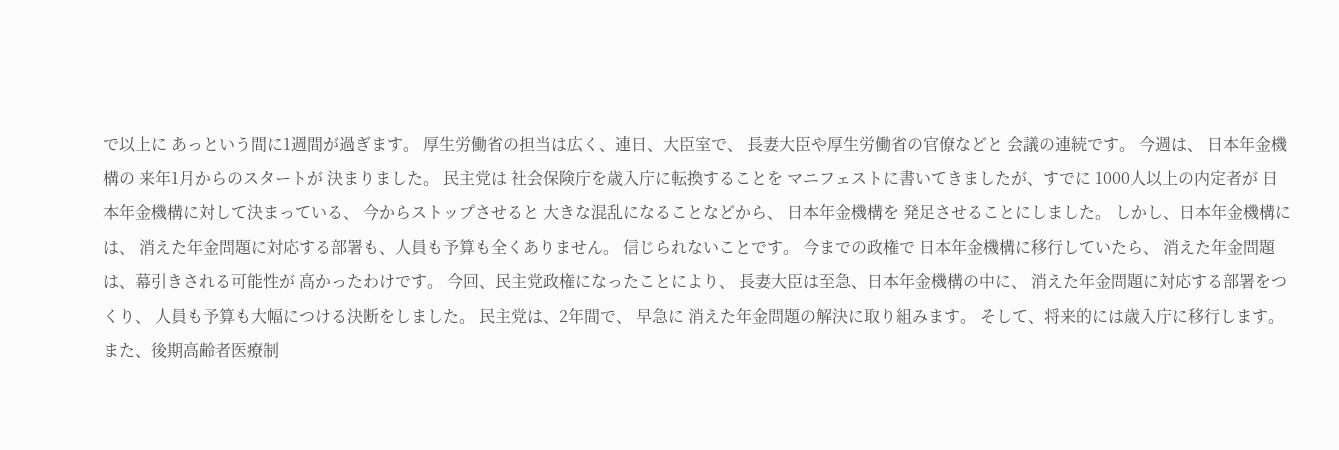で以上に あっという間に1週間が過ぎます。 厚生労働省の担当は広く、連日、大臣室で、 長妻大臣や厚生労働省の官僚などと 会議の連続です。 今週は、 日本年金機構の 来年1月からのスタートが 決まりました。 民主党は 社会保険庁を歳入庁に転換することを マニフェストに書いてきましたが、すでに 1000人以上の内定者が 日本年金機構に対して決まっている、 今からストップさせると 大きな混乱になることなどから、 日本年金機構を 発足させることにしました。 しかし、日本年金機構には、 消えた年金問題に対応する部署も、人員も予算も全くありません。 信じられないことです。 今までの政権で 日本年金機構に移行していたら、 消えた年金問題は、幕引きされる可能性が 高かったわけです。 今回、民主党政権になったことにより、 長妻大臣は至急、日本年金機構の中に、 消えた年金問題に対応する部署をつくり、 人員も予算も大幅につける決断をしました。 民主党は、2年間で、 早急に 消えた年金問題の解決に取り組みます。 そして、将来的には歳入庁に移行します。 また、後期高齢者医療制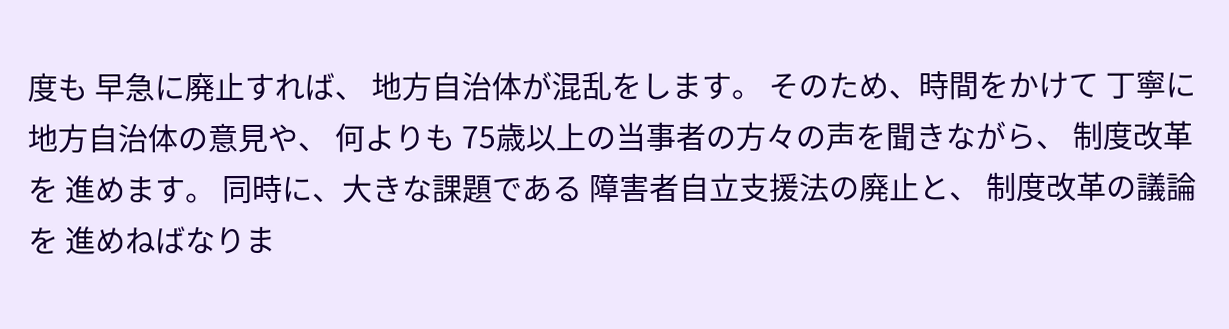度も 早急に廃止すれば、 地方自治体が混乱をします。 そのため、時間をかけて 丁寧に 地方自治体の意見や、 何よりも 75歳以上の当事者の方々の声を聞きながら、 制度改革を 進めます。 同時に、大きな課題である 障害者自立支援法の廃止と、 制度改革の議論を 進めねばなりま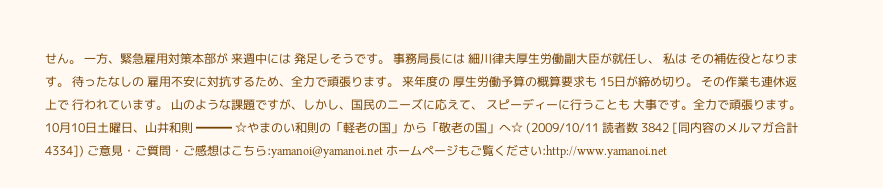せん。 一方、緊急雇用対策本部が 来週中には 発足しそうです。 事務局長には 細川律夫厚生労働副大臣が就任し、 私は その補佐役となります。 待ったなしの 雇用不安に対抗するため、全力で頑張ります。 来年度の 厚生労働予算の概算要求も 15日が締め切り。 その作業も連休返上で 行われています。 山のような課題ですが、しかし、国民のニーズに応えて、 スピーディーに行うことも 大事です。全力で頑張ります。 10月10日土曜日、山井和則 ━━━ ☆やまのい和則の「軽老の国」から「敬老の国」へ☆ (2009/10/11 読者数 3842 [同内容のメルマガ合計 4334]) ご意見・ご質問・ご感想はこちら:yamanoi@yamanoi.net ホームページもご覧ください:http://www.yamanoi.net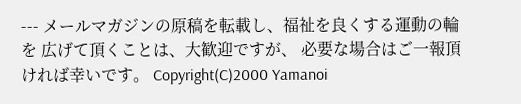--- メールマガジンの原稿を転載し、福祉を良くする運動の輪を 広げて頂くことは、大歓迎ですが、 必要な場合はご一報頂ければ幸いです。 Copyright(C)2000 Yamanoi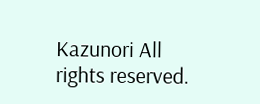Kazunori All rights reserved.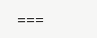===